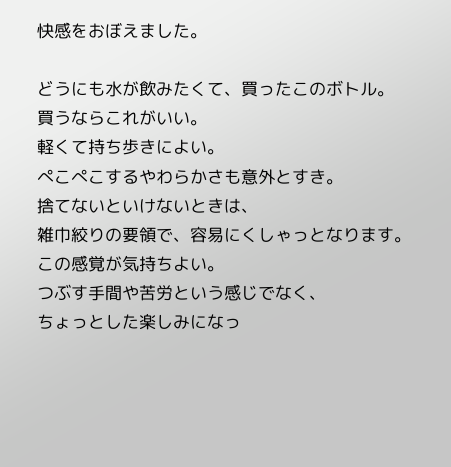快感をおぼえました。

どうにも水が飲みたくて、買ったこのボトル。
買うならこれがいい。
軽くて持ち歩きによい。
ぺこぺこするやわらかさも意外とすき。
捨てないといけないときは、
雑巾絞りの要領で、容易にくしゃっとなります。
この感覚が気持ちよい。
つぶす手間や苦労という感じでなく、
ちょっとした楽しみになっ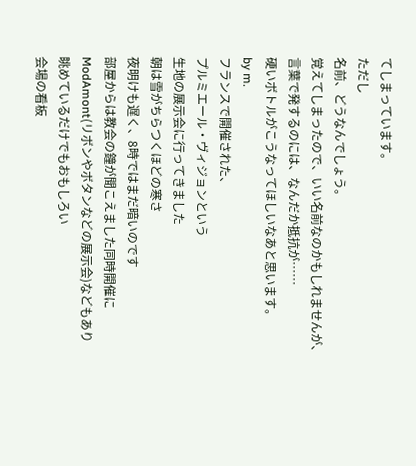てしまっています。
ただし
名前、どうなんでしょう。
覚えてしまったので、いい名前なのかもしれませんが、
言葉で発するのには、なんだか抵抗が……
硬いボトルがこうなってほしいなあと思います。
by m.
フランスで開催された、
プルミエール・ヴィジョンという
生地の展示会に行ってきました
朝は雪がちらつくほどの寒さ
夜明けも遅く、8時ではまだ暗いのです
部屋からは教会の鐘が聞こえました同時開催に
ModAmont(リボンやボタンなどの展示会)などもあり
眺めているだけでもおもしろい
会場の看板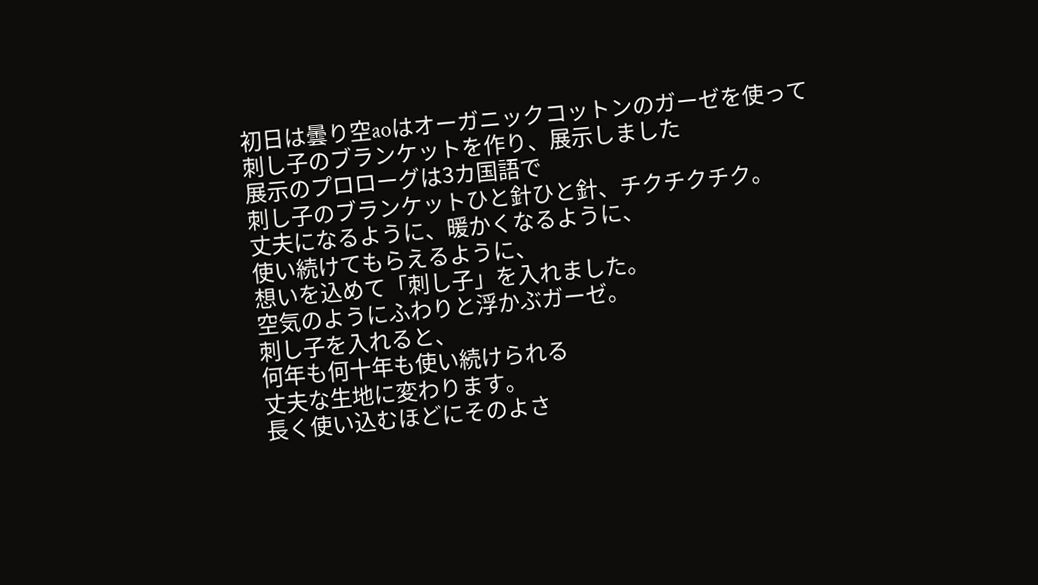初日は曇り空aoはオーガニックコットンのガーゼを使って
刺し子のブランケットを作り、展示しました
展示のプロローグは3カ国語で
刺し子のブランケットひと針ひと針、チクチクチク。
丈夫になるように、暖かくなるように、
使い続けてもらえるように、
想いを込めて「刺し子」を入れました。
空気のようにふわりと浮かぶガーゼ。
刺し子を入れると、
何年も何十年も使い続けられる
丈夫な生地に変わります。
長く使い込むほどにそのよさ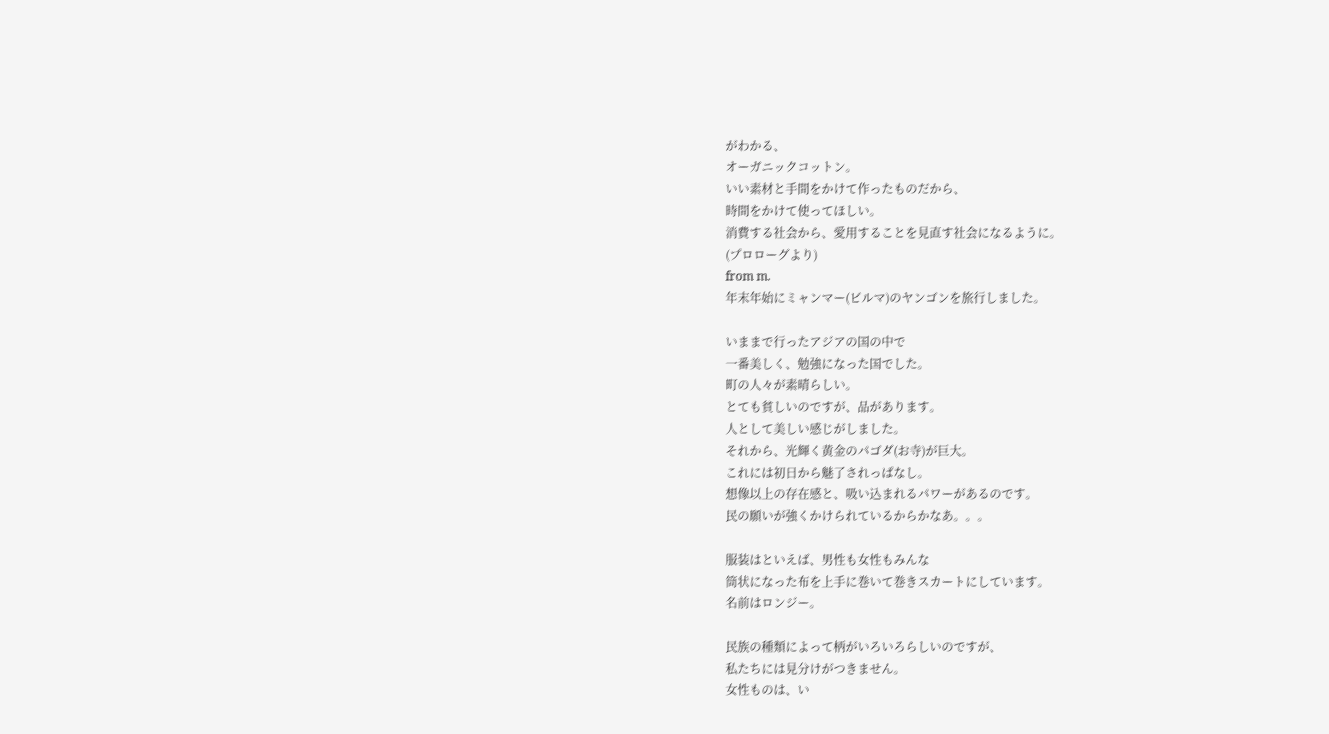がわかる、
オーガニックコットン。
いい素材と手間をかけて作ったものだから、
時間をかけて使ってほしい。
消費する社会から、愛用することを見直す社会になるように。
(プロローグより)
from m.
年末年始にミャンマー(ビルマ)のヤンゴンを旅行しました。

いままで行ったアジアの国の中で
一番美しく、勉強になった国でした。
町の人々が素晴らしい。
とても貧しいのですが、品があります。
人として美しい感じがしました。
それから、光輝く黄金のパゴダ(お寺)が巨大。
これには初日から魅了されっぱなし。
想像以上の存在感と、吸い込まれるパワーがあるのです。
民の願いが強くかけられているからかなあ。。。

服装はといえば、男性も女性もみんな
筒状になった布を上手に巻いて巻きスカートにしています。
名前はロンジー。

民族の種類によって柄がいろいろらしいのですが、
私たちには見分けがつきません。
女性ものは、い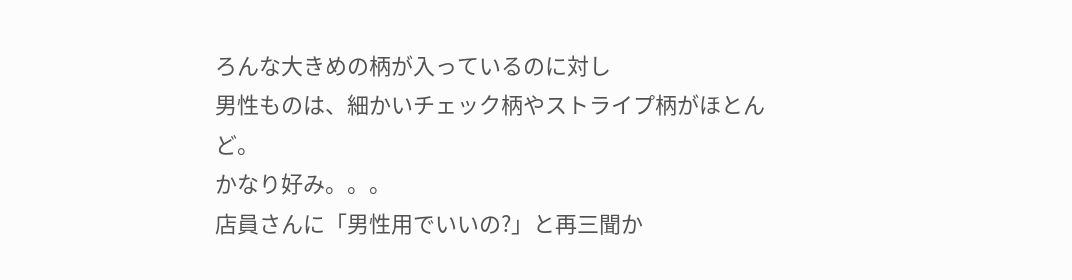ろんな大きめの柄が入っているのに対し
男性ものは、細かいチェック柄やストライプ柄がほとんど。
かなり好み。。。
店員さんに「男性用でいいの?」と再三聞か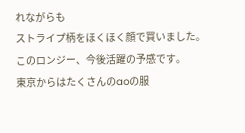れながらも
ストライプ柄をほくほく顔で買いました。
このロンジー、今後活躍の予感です。
東京からはたくさんのaoの服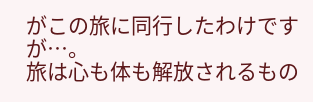がこの旅に同行したわけですが…。
旅は心も体も解放されるもの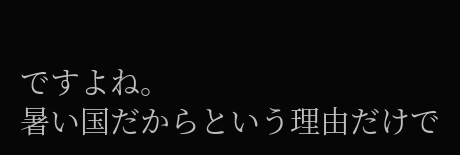ですよね。
暑い国だからという理由だけで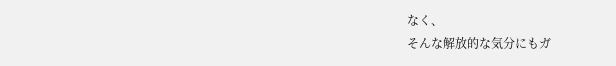なく、
そんな解放的な気分にもガ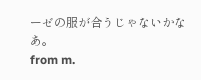ーゼの服が合うじゃないかなあ。
from m.